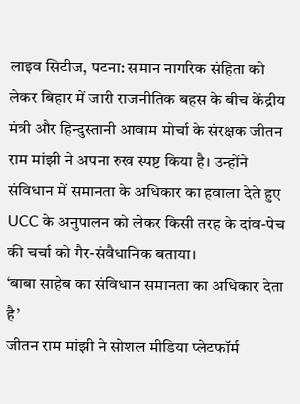लाइव सिटीज, पटना: समान नागरिक संहिता को लेकर बिहार में जारी राजनीतिक बहस के बीच केंद्रीय मंत्री और हिन्दुस्तानी आवाम मोर्चा के संरक्षक जीतन राम मांझी ने अपना रुख स्पष्ट किया है। उन्होंने संविधान में समानता के अधिकार का हवाला देते हुए UCC के अनुपालन को लेकर किसी तरह के दांव-पेच की चर्चा को गैर-संवैधानिक बताया।
‘बाबा साहेब का संविधान समानता का अधिकार देता है’
जीतन राम मांझी ने सोशल मीडिया प्लेटफॉर्म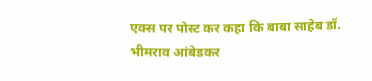एक्स पर पोस्ट कर कहा कि बाबा साहेब डॉ. भीमराव आंबेडकर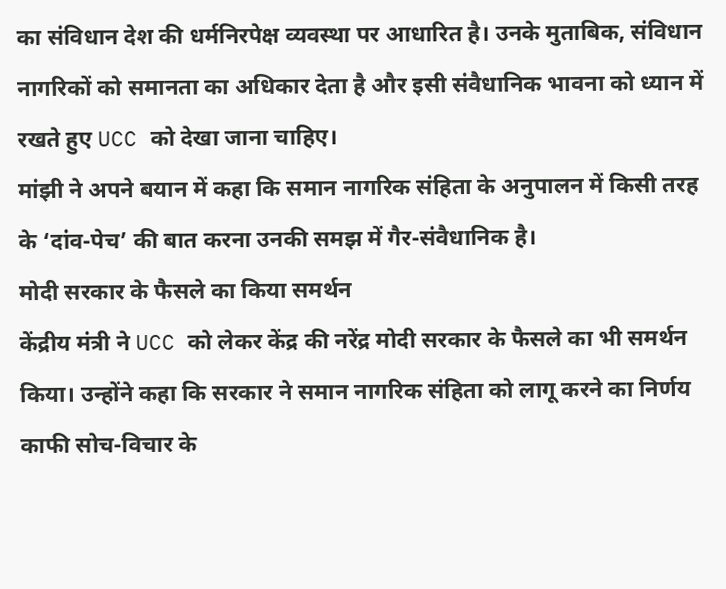का संविधान देश की धर्मनिरपेक्ष व्यवस्था पर आधारित है। उनके मुताबिक, संविधान नागरिकों को समानता का अधिकार देता है और इसी संवैधानिक भावना को ध्यान में रखते हुए UCC को देखा जाना चाहिए।
मांझी ने अपने बयान में कहा कि समान नागरिक संहिता के अनुपालन में किसी तरह के ‘दांव-पेच’ की बात करना उनकी समझ में गैर-संवैधानिक है।
मोदी सरकार के फैसले का किया समर्थन
केंद्रीय मंत्री ने UCC को लेकर केंद्र की नरेंद्र मोदी सरकार के फैसले का भी समर्थन किया। उन्होंने कहा कि सरकार ने समान नागरिक संहिता को लागू करने का निर्णय काफी सोच-विचार के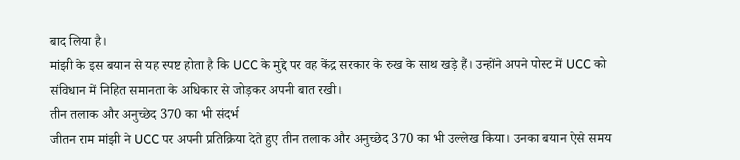बाद लिया है।
मांझी के इस बयान से यह स्पष्ट होता है कि UCC के मुद्दे पर वह केंद्र सरकार के रुख के साथ खड़े हैं। उन्होंने अपने पोस्ट में UCC को संविधान में निहित समानता के अधिकार से जोड़कर अपनी बात रखी।
तीन तलाक और अनुच्छेद 370 का भी संदर्भ
जीतन राम मांझी ने UCC पर अपनी प्रतिक्रिया देते हुए तीन तलाक और अनुच्छेद 370 का भी उल्लेख किया। उनका बयान ऐसे समय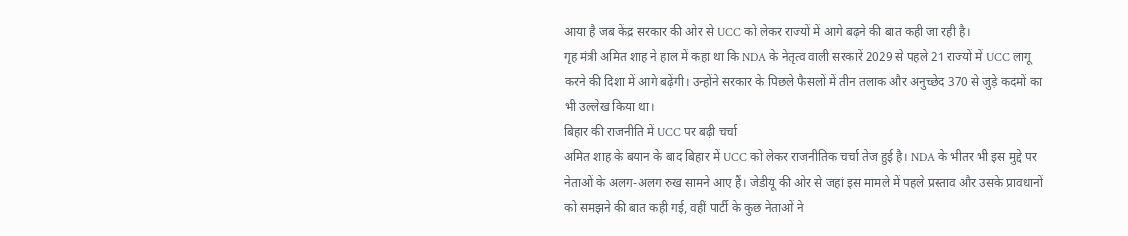आया है जब केंद्र सरकार की ओर से UCC को लेकर राज्यों में आगे बढ़ने की बात कही जा रही है।
गृह मंत्री अमित शाह ने हाल में कहा था कि NDA के नेतृत्व वाली सरकारें 2029 से पहले 21 राज्यों में UCC लागू करने की दिशा में आगे बढ़ेंगी। उन्होंने सरकार के पिछले फैसलों में तीन तलाक और अनुच्छेद 370 से जुड़े कदमों का भी उल्लेख किया था।
बिहार की राजनीति में UCC पर बढ़ी चर्चा
अमित शाह के बयान के बाद बिहार में UCC को लेकर राजनीतिक चर्चा तेज हुई है। NDA के भीतर भी इस मुद्दे पर नेताओं के अलग-अलग रुख सामने आए हैं। जेडीयू की ओर से जहां इस मामले में पहले प्रस्ताव और उसके प्रावधानों को समझने की बात कही गई, वहीं पार्टी के कुछ नेताओं ने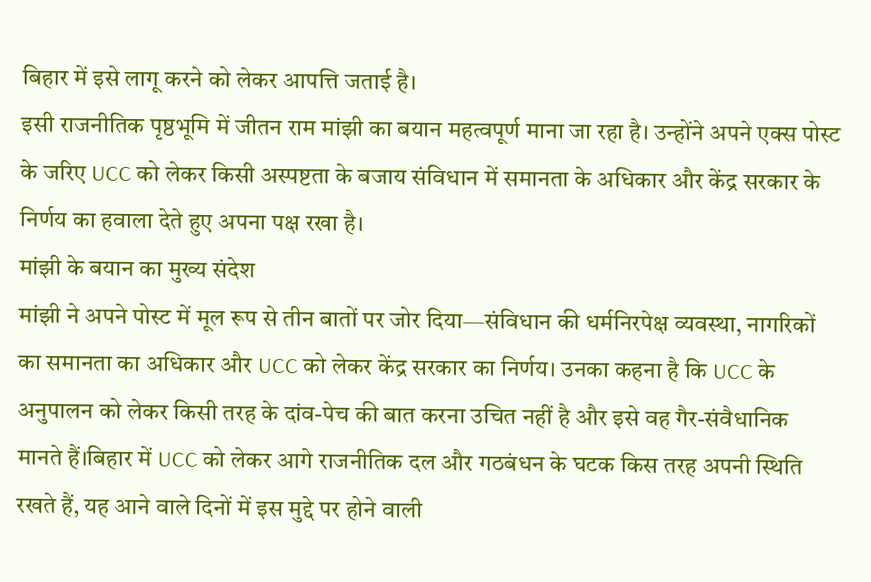बिहार में इसे लागू करने को लेकर आपत्ति जताई है।
इसी राजनीतिक पृष्ठभूमि में जीतन राम मांझी का बयान महत्वपूर्ण माना जा रहा है। उन्होंने अपने एक्स पोस्ट के जरिए UCC को लेकर किसी अस्पष्टता के बजाय संविधान में समानता के अधिकार और केंद्र सरकार के निर्णय का हवाला देते हुए अपना पक्ष रखा है।
मांझी के बयान का मुख्य संदेश
मांझी ने अपने पोस्ट में मूल रूप से तीन बातों पर जोर दिया—संविधान की धर्मनिरपेक्ष व्यवस्था, नागरिकों का समानता का अधिकार और UCC को लेकर केंद्र सरकार का निर्णय। उनका कहना है कि UCC के अनुपालन को लेकर किसी तरह के दांव-पेच की बात करना उचित नहीं है और इसे वह गैर-संवैधानिक मानते हैं।बिहार में UCC को लेकर आगे राजनीतिक दल और गठबंधन के घटक किस तरह अपनी स्थिति रखते हैं, यह आने वाले दिनों में इस मुद्दे पर होने वाली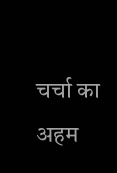चर्चा का अहम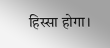हिस्सा होगा।